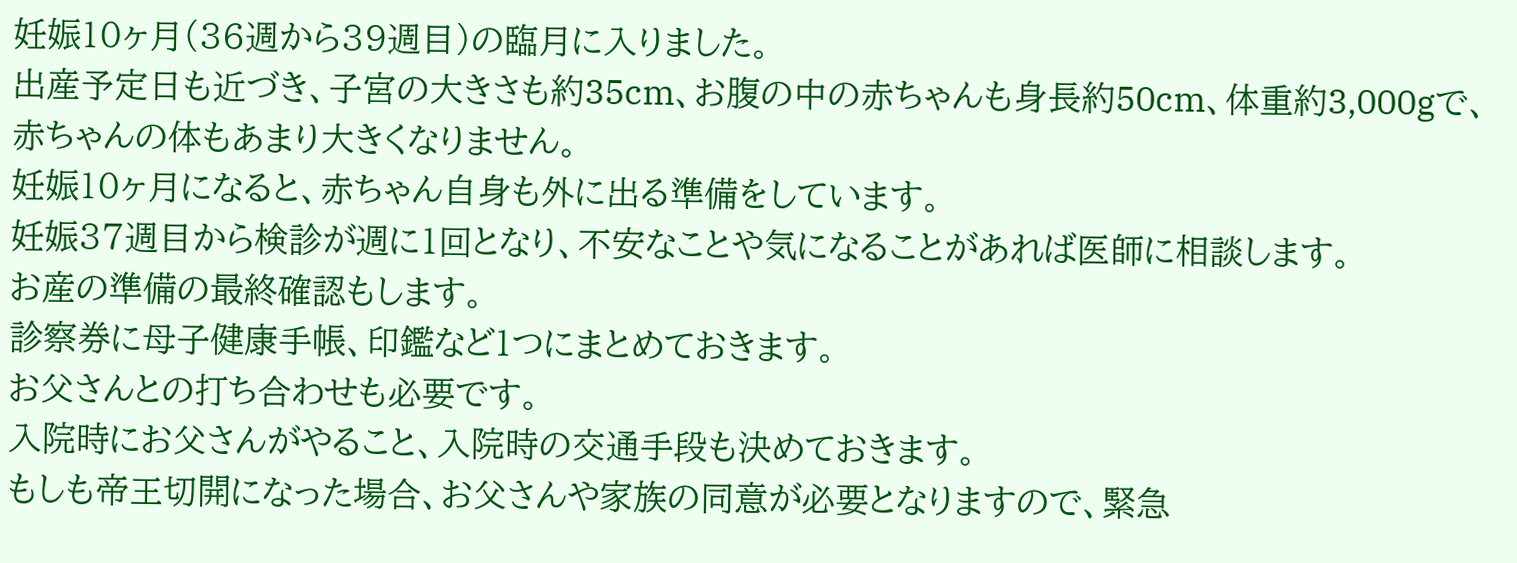妊娠10ヶ月(36週から39週目)の臨月に入りました。
出産予定日も近づき、子宮の大きさも約35cm、お腹の中の赤ちゃんも身長約50cm、体重約3,000gで、赤ちゃんの体もあまり大きくなりません。
妊娠10ヶ月になると、赤ちゃん自身も外に出る準備をしています。
妊娠37週目から検診が週に1回となり、不安なことや気になることがあれば医師に相談します。
お産の準備の最終確認もします。
診察券に母子健康手帳、印鑑など1つにまとめておきます。
お父さんとの打ち合わせも必要です。
入院時にお父さんがやること、入院時の交通手段も決めておきます。
もしも帝王切開になった場合、お父さんや家族の同意が必要となりますので、緊急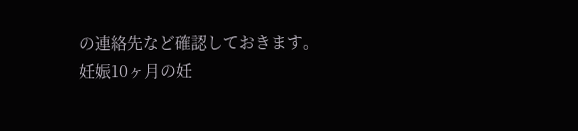の連絡先など確認しておきます。
妊娠10ヶ月の妊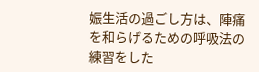娠生活の過ごし方は、陣痛を和らげるための呼吸法の練習をした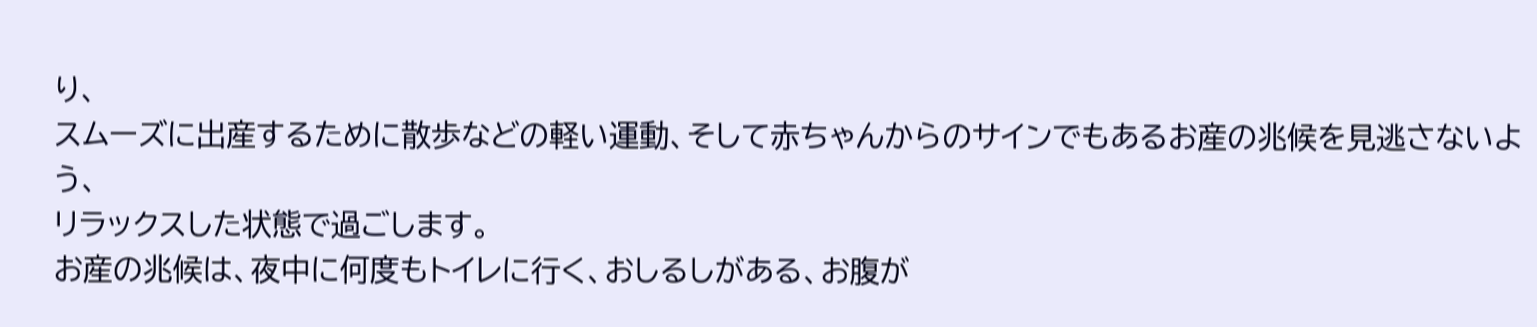り、
スムーズに出産するために散歩などの軽い運動、そして赤ちゃんからのサインでもあるお産の兆候を見逃さないよう、
リラックスした状態で過ごします。
お産の兆候は、夜中に何度もトイレに行く、おしるしがある、お腹が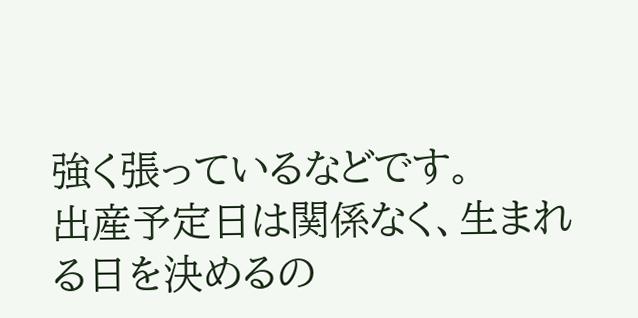強く張っているなどです。
出産予定日は関係なく、生まれる日を決めるの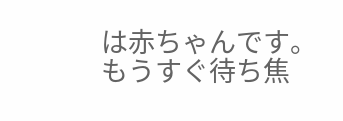は赤ちゃんです。
もうすぐ待ち焦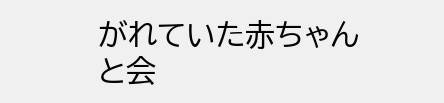がれていた赤ちゃんと会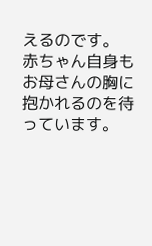えるのです。
赤ちゃん自身もお母さんの胸に抱かれるのを待っています。